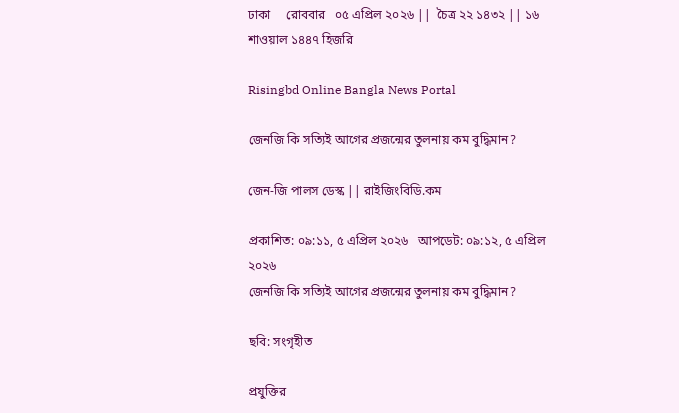ঢাকা     রোববার   ০৫ এপ্রিল ২০২৬ ||  চৈত্র ২২ ১৪৩২ || ১৬ শাওয়াল ১৪৪৭ হিজরি

Risingbd Online Bangla News Portal

জেনজি কি সত্যিই আগের প্রজন্মের তুলনায় কম বুদ্ধিমান?

জেন-জি পালস ডেস্ক || রাইজিংবিডি.কম

প্রকাশিত: ০৯:১১, ৫ এপ্রিল ২০২৬   আপডেট: ০৯:১২, ৫ এপ্রিল ২০২৬
জেনজি কি সত্যিই আগের প্রজন্মের তুলনায় কম বুদ্ধিমান?

ছবি: সংগৃহীত

প্রযুক্তির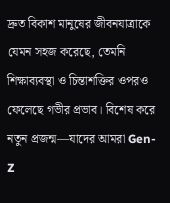দ্রুত বিকাশ মানুষের জীবনযাত্রাকে যেমন সহজ করেছে, তেমনি শিক্ষাব্যবস্থা ও চিন্তাশক্তির ওপরও ফেলেছে গভীর প্রভাব। বিশেষ করে নতুন প্রজন্ম—যাদের আমরা Gen-Z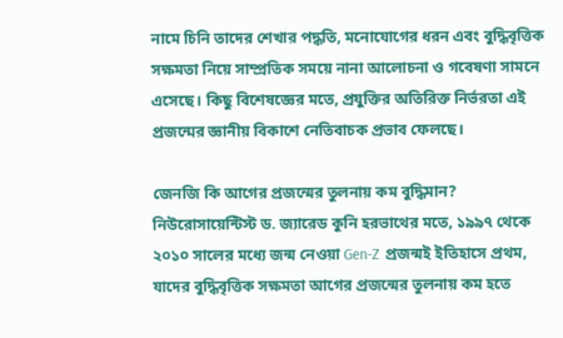নামে চিনি তাদের শেখার পদ্ধতি, মনোযোগের ধরন এবং বুদ্ধিবৃত্তিক সক্ষমতা নিয়ে সাম্প্রতিক সময়ে নানা আলোচনা ও গবেষণা সামনে এসেছে। কিছু বিশেষজ্ঞের মতে, প্রযুক্তির অতিরিক্ত নির্ভরতা এই প্রজন্মের জ্ঞানীয় বিকাশে নেতিবাচক প্রভাব ফেলছে।

জেনজি কি আগের প্রজন্মের তুলনায় কম বুদ্ধিমান?
নিউরোসায়েন্টিস্ট ড. জ্যারেড কুনি হরভাথের মতে, ১৯৯৭ থেকে ২০১০ সালের মধ্যে জন্ম নেওয়া Gen-Z প্রজন্মই ইতিহাসে প্রথম, যাদের বুদ্ধিবৃত্তিক সক্ষমতা আগের প্রজন্মের তুলনায় কম হতে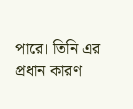পারে। তিনি এর প্রধান কারণ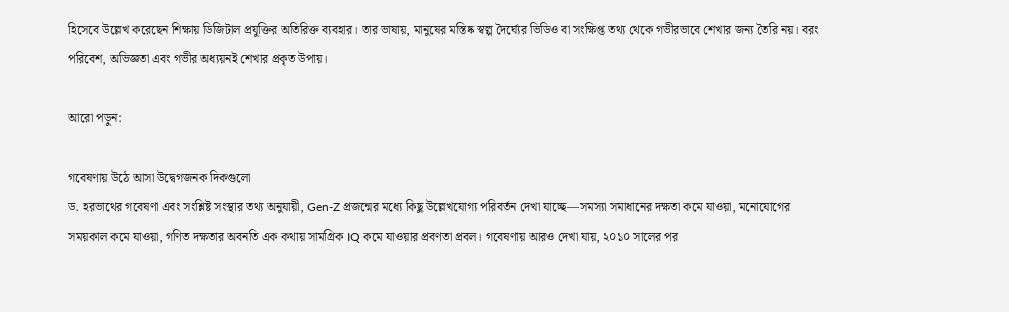হিসেবে উল্লেখ করেছেন শিক্ষায় ডিজিটাল প্রযুক্তির অতিরিক্ত ব্যবহার। তার ভাষায়, মানুষের মস্তিষ্ক স্বল্প দৈর্ঘ্যের ভিডিও বা সংক্ষিপ্ত তথ্য থেকে গভীরভাবে শেখার জন্য তৈরি নয়। বরং পরিবেশ, অভিজ্ঞতা এবং গভীর অধ্যয়নই শেখার প্রকৃত উপায়।

আরো পড়ুন:

গবেষণায় উঠে আসা উদ্বেগজনক দিকগুলো
ড. হরভাথের গবেষণা এবং সংশ্লিষ্ট সংস্থার তথ্য অনুযায়ী, Gen-Z প্রজন্মের মধ্যে কিছু উল্লেখযোগ্য পরিবর্তন দেখা যাচ্ছে—সমস্যা সমাধানের দক্ষতা কমে যাওয়া, মনোযোগের সময়কাল কমে যাওয়া, গণিত দক্ষতার অবনতি এক কথায় সামগ্রিক IQ কমে যাওয়ার প্রবণতা প্রবল। গবেষণায় আরও দেখা যায়, ২০১০ সালের পর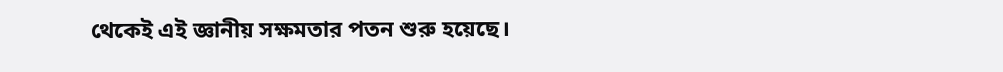থেকেই এই জ্ঞানীয় সক্ষমতার পতন শুরু হয়েছে।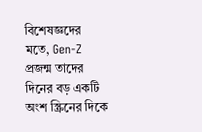বিশেষজ্ঞদের মতে, Gen-Z প্রজন্ম তাদের দিনের বড় একটি অংশ স্ক্রিনের দিকে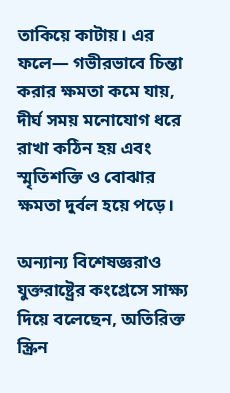তাকিয়ে কাটায়। এর ফলে— গভীরভাবে চিন্তা করার ক্ষমতা কমে যায়, দীর্ঘ সময় মনোযোগ ধরে রাখা কঠিন হয় এবং  স্মৃতিশক্তি ও বোঝার ক্ষমতা দুর্বল হয়ে পড়ে।

অন্যান্য বিশেষজ্ঞরাও যুক্তরাষ্ট্রের কংগ্রেসে সাক্ষ্য দিয়ে বলেছেন, অতিরিক্ত স্ক্রিন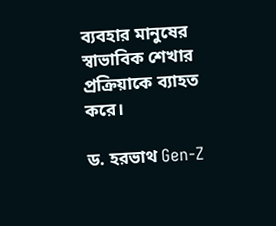ব্যবহার মানুষের স্বাভাবিক শেখার প্রক্রিয়াকে ব্যাহত করে।

ড. হরভাথ Gen-Z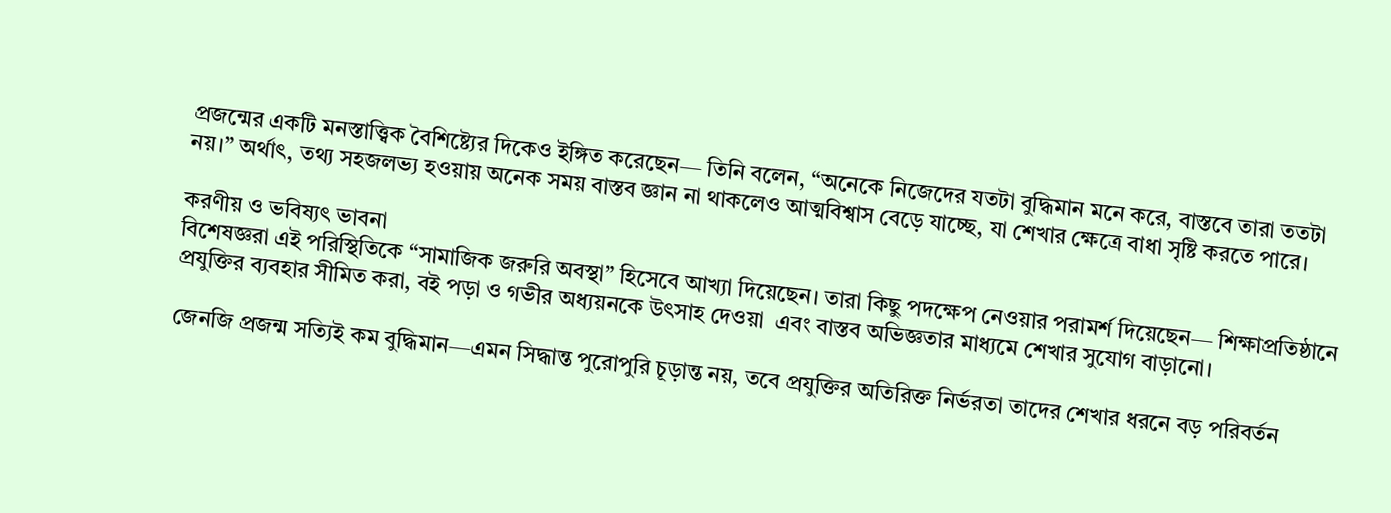প্রজন্মের একটি মনস্তাত্ত্বিক বৈশিষ্ট্যের দিকেও ইঙ্গিত করেছেন— তিনি বলেন, “অনেকে নিজেদের যতটা বুদ্ধিমান মনে করে, বাস্তবে তারা ততটা নয়।” অর্থাৎ, তথ্য সহজলভ্য হওয়ায় অনেক সময় বাস্তব জ্ঞান না থাকলেও আত্মবিশ্বাস বেড়ে যাচ্ছে, যা শেখার ক্ষেত্রে বাধা সৃষ্টি করতে পারে।

করণীয় ও ভবিষ্যৎ ভাবনা
বিশেষজ্ঞরা এই পরিস্থিতিকে “সামাজিক জরুরি অবস্থা” হিসেবে আখ্যা দিয়েছেন। তারা কিছু পদক্ষেপ নেওয়ার পরামর্শ দিয়েছেন— শিক্ষাপ্রতিষ্ঠানে প্রযুক্তির ব্যবহার সীমিত করা, বই পড়া ও গভীর অধ্যয়নকে উৎসাহ দেওয়া  এবং বাস্তব অভিজ্ঞতার মাধ্যমে শেখার সুযোগ বাড়ানো।

জেনজি প্রজন্ম সত্যিই কম বুদ্ধিমান—এমন সিদ্ধান্ত পুরোপুরি চূড়ান্ত নয়, তবে প্রযুক্তির অতিরিক্ত নির্ভরতা তাদের শেখার ধরনে বড় পরিবর্তন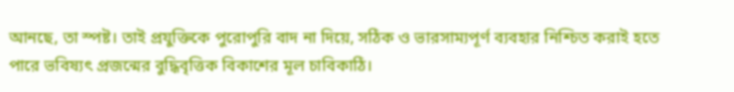আনছে, তা স্পষ্ট। তাই প্রযুক্তিকে পুরোপুরি বাদ না দিয়ে, সঠিক ও ভারসাম্যপূর্ণ ব্যবহার নিশ্চিত করাই হতে পারে ভবিষ্যৎ প্রজন্মের বুদ্ধিবৃত্তিক বিকাশের মূল চাবিকাঠি।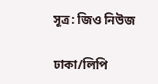সূত্র: জিও নিউজ

ঢাকা/লিপি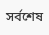সর্বশেষ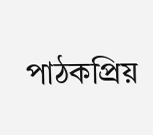পাঠকপ্রিয়